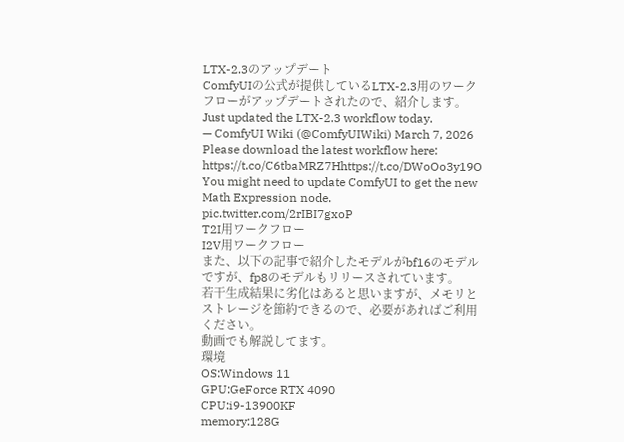LTX-2.3のアップデート
ComfyUIの公式が提供しているLTX-2.3用のワークフローがアップデートされたので、紹介します。
Just updated the LTX-2.3 workflow today.
— ComfyUI Wiki (@ComfyUIWiki) March 7, 2026
Please download the latest workflow here: https://t.co/C6tbaMRZ7Hhttps://t.co/DWoOo3y19O
You might need to update ComfyUI to get the new Math Expression node. pic.twitter.com/2rIBI7gxoP
T2I用ワークフロー
I2V用ワークフロー
また、以下の記事で紹介したモデルがbf16のモデルですが、fp8のモデルもリリースされています。
若干生成結果に劣化はあると思いますが、メモリとストレージを節約できるので、必要があればご利用ください。
動画でも解説してます。
環境
OS:Windows 11
GPU:GeForce RTX 4090
CPU:i9-13900KF
memory:128G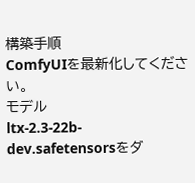構築手順
ComfyUIを最新化してください。
モデル
ltx-2.3-22b-dev.safetensorsをダ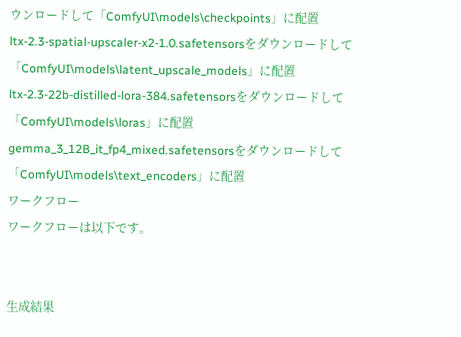ウンロードして「ComfyUI\models\checkpoints」に配置
ltx-2.3-spatial-upscaler-x2-1.0.safetensorsをダウンロードして「ComfyUI\models\latent_upscale_models」に配置
ltx-2.3-22b-distilled-lora-384.safetensorsをダウンロードして「ComfyUI\models\loras」に配置
gemma_3_12B_it_fp4_mixed.safetensorsをダウンロードして「ComfyUI\models\text_encoders」に配置
ワークフロー
ワークフローは以下です。


生成結果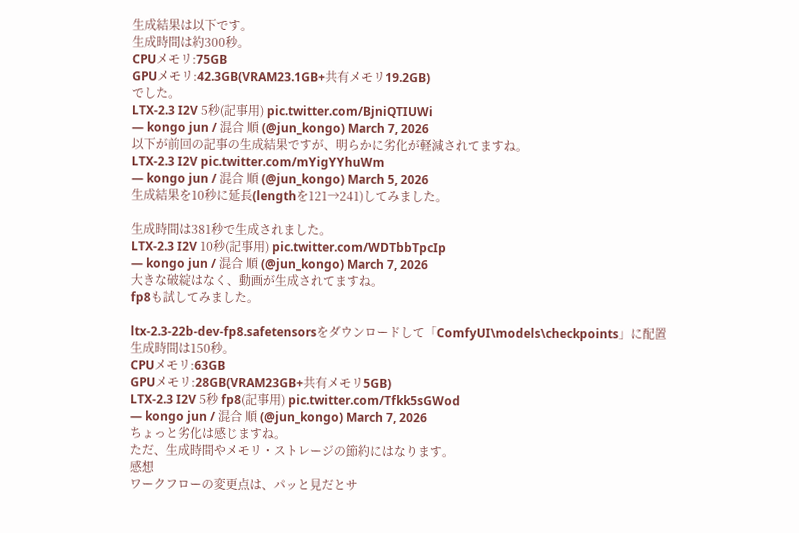生成結果は以下です。
生成時間は約300秒。
CPUメモリ:75GB
GPUメモリ:42.3GB(VRAM23.1GB+共有メモリ19.2GB)
でした。
LTX-2.3 I2V 5秒(記事用) pic.twitter.com/BjniQTIUWi
— kongo jun / 混合 順 (@jun_kongo) March 7, 2026
以下が前回の記事の生成結果ですが、明らかに劣化が軽減されてますね。
LTX-2.3 I2V pic.twitter.com/mYigYYhuWm
— kongo jun / 混合 順 (@jun_kongo) March 5, 2026
生成結果を10秒に延長(lengthを121→241)してみました。

生成時間は381秒で生成されました。
LTX-2.3 I2V 10秒(記事用) pic.twitter.com/WDTbbTpcIp
— kongo jun / 混合 順 (@jun_kongo) March 7, 2026
大きな破綻はなく、動画が生成されてますね。
fp8も試してみました。

ltx-2.3-22b-dev-fp8.safetensorsをダウンロードして「ComfyUI\models\checkpoints」に配置
生成時間は150秒。
CPUメモリ:63GB
GPUメモリ:28GB(VRAM23GB+共有メモリ5GB)
LTX-2.3 I2V 5秒 fp8(記事用) pic.twitter.com/Tfkk5sGWod
— kongo jun / 混合 順 (@jun_kongo) March 7, 2026
ちょっと劣化は感じますね。
ただ、生成時間やメモリ・ストレージの節約にはなります。
感想
ワークフローの変更点は、パッと見だとサ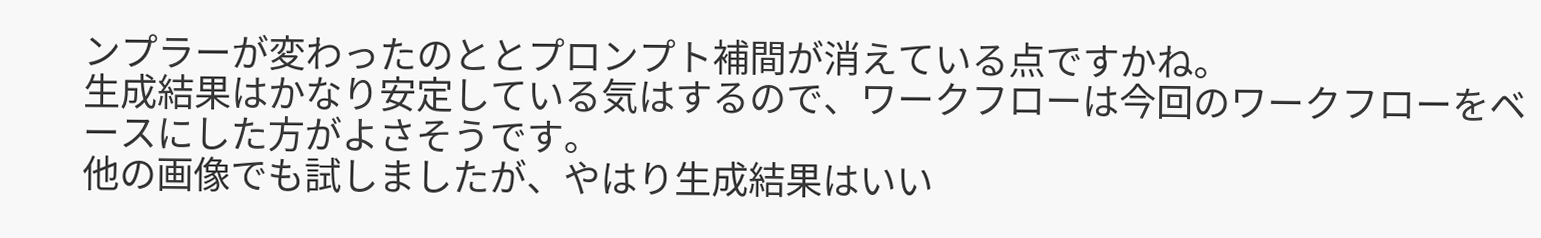ンプラーが変わったのととプロンプト補間が消えている点ですかね。
生成結果はかなり安定している気はするので、ワークフローは今回のワークフローをベースにした方がよさそうです。
他の画像でも試しましたが、やはり生成結果はいい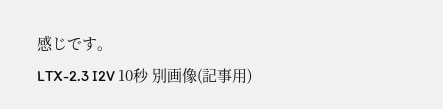感じです。
LTX-2.3 I2V 10秒 別画像(記事用)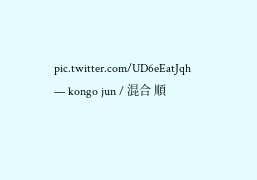pic.twitter.com/UD6eEatJqh
— kongo jun / 混合 順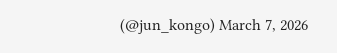(@jun_kongo) March 7, 2026